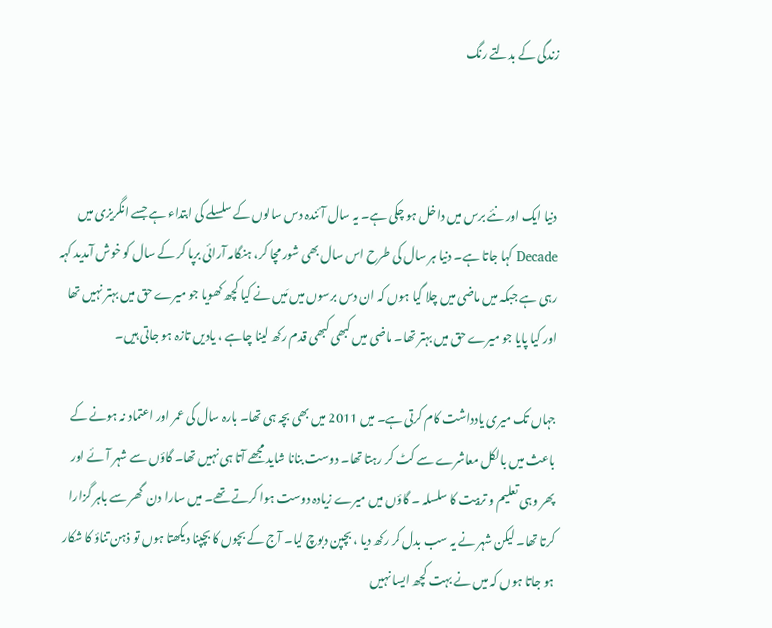زندگی کے بدلتے رنگ



دنیا ایک اور نئے برس میں داخل ہو چکی ہے۔ یہ سال آئندہ دس سالوں کے سلسلے کی ابتداء ہے جسے انگریزی میں Decade کہا جاتا ہے۔ دنیا ہر سال کی طرح اس سال بھی شور مچا کر، ہنگامہ آرائی برپا کر کے سال کو خوش آمدید کہہ رہی ہے جبکہ میں ماضی میں چلا گیا ہوں کہ ان دس برسوں میں مَیں نے کیا کچھ کھویا جو میرے حق میں بہتر نہیں تھا اور کیا پایا جو میرے حق میں بہتر تھا۔ ماضی میں کبھی کبھی قدم رکھ لینا چاہے ، یادیں تازہ ہو جاتی ہیں۔

جہاں تک میری یادداشت کام کرتی ہے۔ میں 2011 میں بھی بچہ ہی تھا۔ بارہ سال کی عمر اور اعتماد نہ ہونے کے باعث میں بالکل معاشرے سے کٹ کر رہتا تھا۔ دوست بنانا شاید مجھے آتا ہی نہیں تھا۔ گاؤں سے شہر آئے اور پھر وہی تعلیم و تربیت کا سلسلہ ۔ گاؤں میں میرے زیادہ دوست ہوا کرتے تھے۔ میں سارا دن  گھر سے باہر گزارا کرتا تھا۔ لیکن شہر نے یہ سب بدل کر رکھ دیا ، بچپن دبوچ لیا۔ آج کے بچوں کا بچپنا دیکھتا ہوں تو ذہن تناؤ کا شکار ہو جاتا ہوں کہ میں نے بہت کچھ ایسا نہیں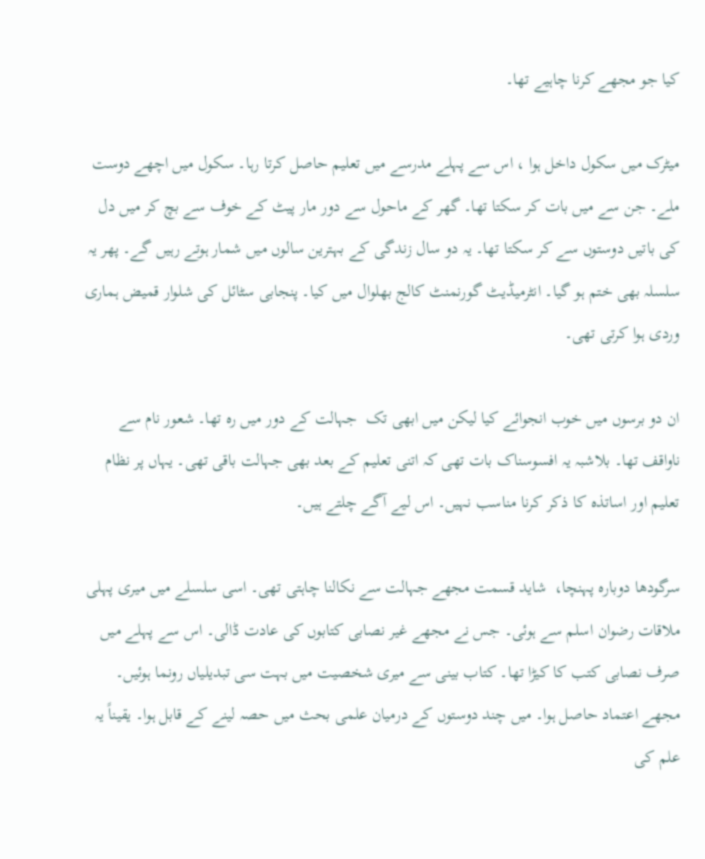کیا جو مجھے کرنا چاہیے تھا۔

میٹرک میں سکول داخل ہوا ، اس سے پہلے مدرسے میں تعلیم حاصل کرتا رہا۔ سکول میں اچھے دوست ملے۔ جن سے میں بات کر سکتا تھا۔ گھر کے ماحول سے دور مار پیٹ کے خوف سے بچ کر میں دل کی باتیں دوستوں سے کر سکتا تھا۔ یہ دو سال زندگی کے بہترین سالوں میں شمار ہوتے رہیں گے۔ پھر یہ سلسلہ بھی ختم ہو گیا۔ انٹرمیڈیٹ گورنمنٹ کالج بھلوال میں کیا۔ پنجابی سٹائل کی شلوار قمیض ہماری وردی ہوا کرتی تھی۔

ان دو برسوں میں خوب انجوائے کیا لیکن میں ابھی تک  جہالت کے دور میں رہ تھا۔ شعور نام سے ناواقف تھا۔ بلاشبہ یہ افسوسناک بات تھی کہ اتنی تعلیم کے بعد بھی جہالت باقی تھی۔ یہاں پر نظام تعلیم اور اساتذہ کا ذکر کرنا مناسب نہیں۔ اس لیے آگے چلتے ہیں۔

سرگودھا دوبارہ پہنچا،  شاید قسمت مجھے جہالت سے نکالنا چاہتی تھی۔ اسی سلسلے میں میری پہلی ملاقات رضوان اسلم سے ہوئی۔ جس نے مجھے غیر نصابی کتابوں کی عادت ڈالی۔ اس سے پہلے میں صرف نصابی کتب کا کیڑا تھا۔ کتاب بینی سے میری شخصیت میں بہت سی تبدیلیاں رونما ہوئیں۔ مجھے اعتماد حاصل ہوا۔ میں چند دوستوں کے درمیان علمی بحث میں حصہ لینے کے قابل ہوا۔ یقیناً یہ علم کی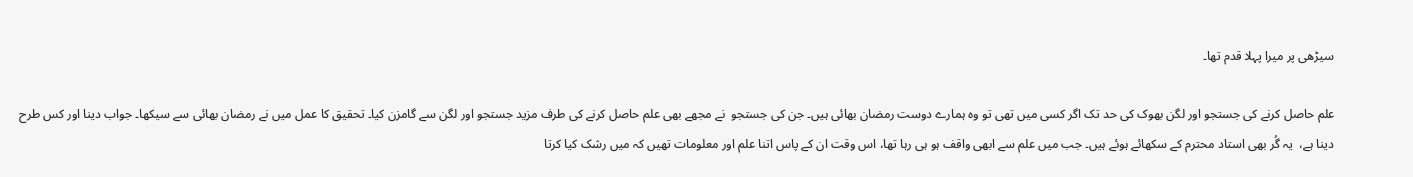سیڑھی پر میرا پہلا قدم تھا۔

علم حاصل کرنے کی جستجو اور لگن بھوک کی حد تک اگر کسی میں تھی تو وہ ہمارے دوست رمضان بھائی ہیں۔ جن کی جستجو  نے مجھے بھی علم حاصل کرنے کی طرف مزید جستجو اور لگن سے گامزن کیا۔ تحقیق کا عمل میں نے رمضان بھائی سے سیکھا۔ جواب دینا اور کس طرح دینا ہے،  یہ گُر بھی استاد محترم کے سکھائے ہوئے ہیں۔ جب میں علم سے ابھی واقف ہو ہی رہا تھا، اس وقت ان کے پاس اتنا علم اور معلومات تھیں کہ میں رشک کیا کرتا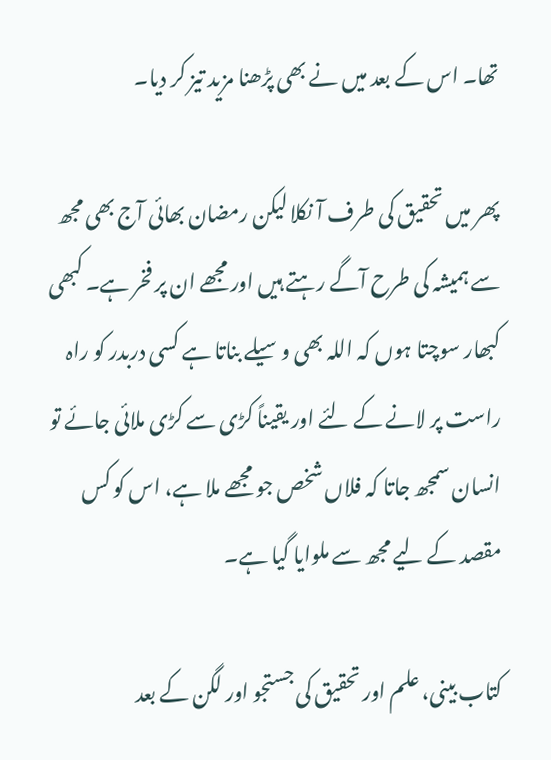تھا۔ اس کے بعد میں نے بھی پڑھنا مزید تیز کر دیا۔

پھر میں تحقیق کی طرف آ نکلا لیکن رمضان بھائی آج بھی مجھ سے ہمیشہ کی طرح آگے رہتے ہیں اور مجھے ان پر فخر ہے۔ کبھی کبھار سوچتا ہوں کہ اللہ بھی وسیلے بناتا ہے کسی دربدر کو راہ راست پر لانے کے لئے اور یقیناً کڑی سے کڑی ملائی جائے تو انسان سمجھ جاتا کہ فلاں شخص جو مجھے ملا ہے، اس کو کس مقصد کے لیے مجھ سے ملوایا گیا ہے۔

کتاب بینی، علم اور تحقیق کی جستجو اور لگن کے بعد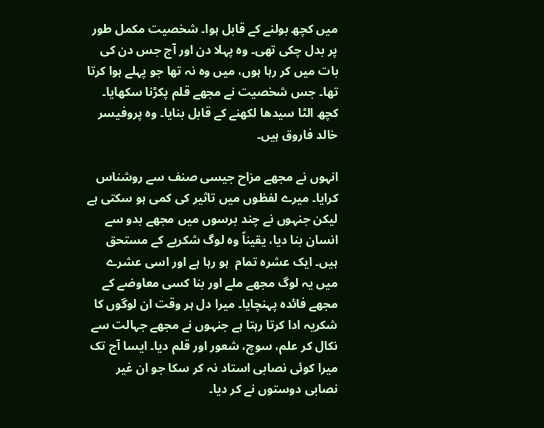میں کچھ بولنے کے قابل ہوا۔ شخصیت مکمل طور پر بدل چکی تھی۔ وہ پہلا دن اور آج جس دن کی بات میں کر رہا ہوں، میں وہ نہ تھا جو پہلے ہوا کرتا تھا۔ جس شخصیت نے مجھے قلم پکڑنا سکھایا۔ کچھ الٹا سیدھا لکھنے کے قابل بنایا۔ وہ پروفیسر خالد فاروق ہیں۔

انہوں نے مجھے مزاح جیسی صنف سے روشناس کرایا۔ میرے لفظوں میں تاثیر کی کمی ہو سکتی ہے لیکن جنہوں نے چند برسوں میں مجھے بدو سے انسان بنا دیا، یقیناً وہ لوگ شکریے کے مستحق ہیں۔ ایک عشرہ تمام  ہو رہا ہے اور اسی عشرے میں یہ لوگ مجھے ملے اور بنا کسی معاوضے کے مجھے فائدہ پہنچایا۔ میرا دل ہر وقت ان لوگوں کا شکریہ ادا کرتا رہتا ہے جنہوں نے مجھے جہالت سے نکال کر علم، سوچ، شعور اور قلم دیا۔ ایسا آج تک میرا کوئی نصابی استاد نہ کر سکا جو ان غیر نصابی دوستوں نے کر دیا۔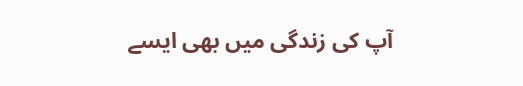آپ کی زندگی میں بھی ایسے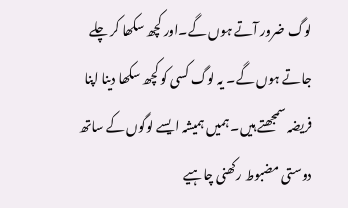لوگ ضرور آتے ہوں گے۔اور کچھ سکھا کر چلے جاتے ہوں گے۔ یہ لوگ کسی کو کچھ سکھا دینا اپنا فریضہ سمجھتے ہیں۔ ہمیں ہمیشہ ایسے لوگوں کے ساتھ دوستی مضبوط رکھنی چاہیے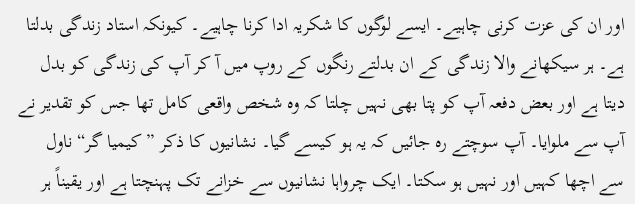اور ان کی عزت کرنی چاہیے۔ ایسے لوگوں کا شکریہ ادا کرنا چاہیے۔ کیونکہ استاد زندگی بدلتا ہے۔ ہر سیکھانے والا زندگی کے ان بدلتے رنگوں کے روپ میں آ کر آپ کی زندگی کو بدل دیتا ہے اور بعض دفعہ آپ کو پتا بھی نہیں چلتا کہ وہ شخص واقعی کامل تھا جس کو تقدیر نے آپ سے ملوایا۔ آپ سوچتے رہ جائیں کہ یہ ہو کیسے گیا۔ نشانیوں کا ذکر ”کیمیا گر“ ناول سے اچھا کہیں اور نہیں ہو سکتا۔ ایک چرواہا نشانیوں سے خزانے تک پہنچتا ہے اور یقیناً ہر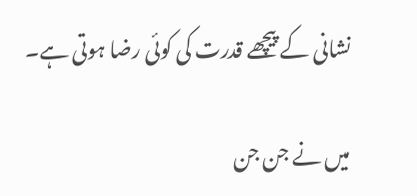نشانی کے پیچھے قدرت کی کوئی رضا ہوتی ہے۔

میں نے جن جن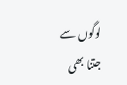لوگوں سے جتنا بھی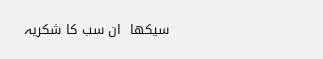سیکھا  ان سب کا شکریہ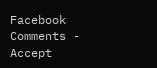Facebook Comments - Accept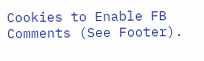Cookies to Enable FB Comments (See Footer).